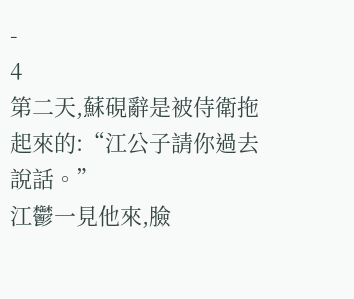-
4
第二天,蘇硯辭是被侍衛拖起來的:“江公子請你過去說話。”
江鬱一見他來,臉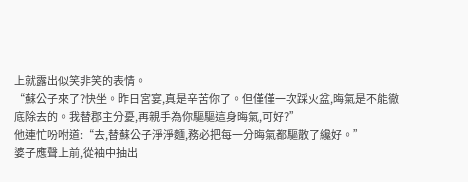上就露出似笑非笑的表情。
“蘇公子來了?快坐。昨日宮宴,真是辛苦你了。但僅僅一次踩火盆,晦氣是不能徹底除去的。我替郡主分憂,再親手為你驅驅這身晦氣,可好?”
他連忙吩咐道:“去,替蘇公子淨淨麵,務必把每一分晦氣都驅散了纔好。”
婆子應聲上前,從袖中抽出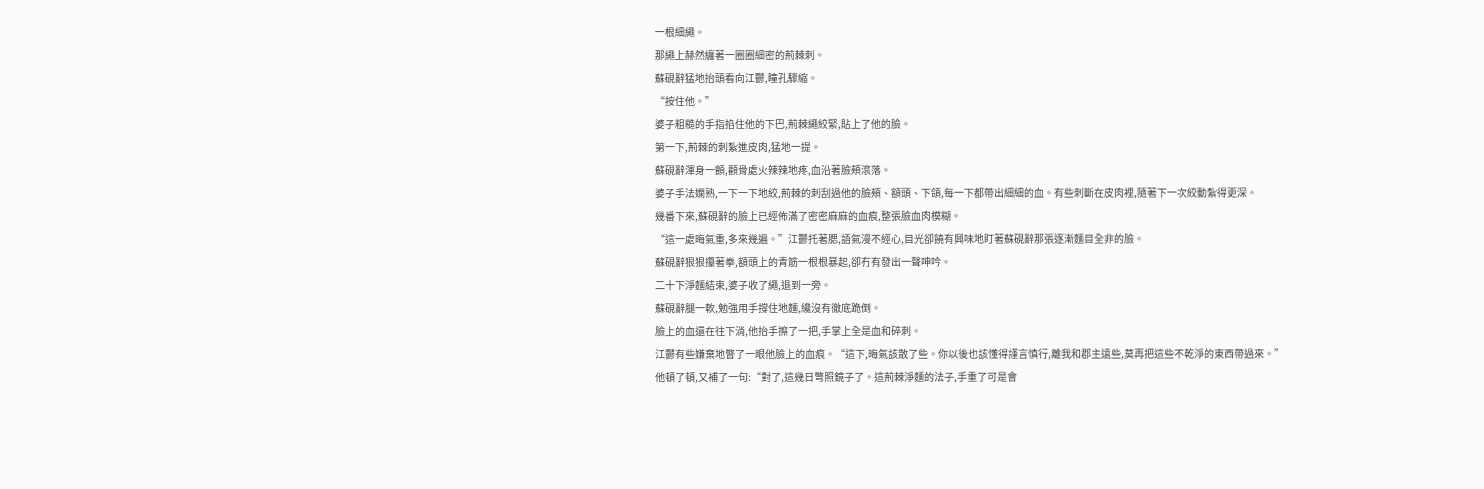一根細繩。
那繩上赫然纏著一圈圈細密的荊棘刺。
蘇硯辭猛地抬頭看向江鬱,瞳孔驟縮。
“按住他。”
婆子粗糙的手指掐住他的下巴,荊棘繩絞緊,貼上了他的臉。
第一下,荊棘的刺紮進皮肉,猛地一提。
蘇硯辭渾身一顫,顴骨處火辣辣地疼,血沿著臉頰滾落。
婆子手法嫻熟,一下一下地絞,荊棘的刺刮過他的臉頰、額頭、下頜,每一下都帶出細細的血。有些刺斷在皮肉裡,隨著下一次絞動紮得更深。
幾番下來,蘇硯辭的臉上已經佈滿了密密麻麻的血痕,整張臉血肉模糊。
“這一處晦氣重,多來幾遍。”江鬱托著腮,語氣漫不經心,目光卻饒有興味地盯著蘇硯辭那張逐漸麵目全非的臉。
蘇硯辭狠狠攥著拳,額頭上的青筋一根根暴起,卻冇有發出一聲呻吟。
二十下淨麵結束,婆子收了繩,退到一旁。
蘇硯辭腿一軟,勉強用手撐住地麵,纔沒有徹底跪倒。
臉上的血還在往下淌,他抬手擦了一把,手掌上全是血和碎刺。
江鬱有些嫌棄地瞥了一眼他臉上的血痕。“這下,晦氣該散了些。你以後也該懂得謹言慎行,離我和郡主遠些,莫再把這些不乾淨的東西帶過來。”
他頓了頓,又補了一句:“對了,這幾日彆照鏡子了。這荊棘淨麵的法子,手重了可是會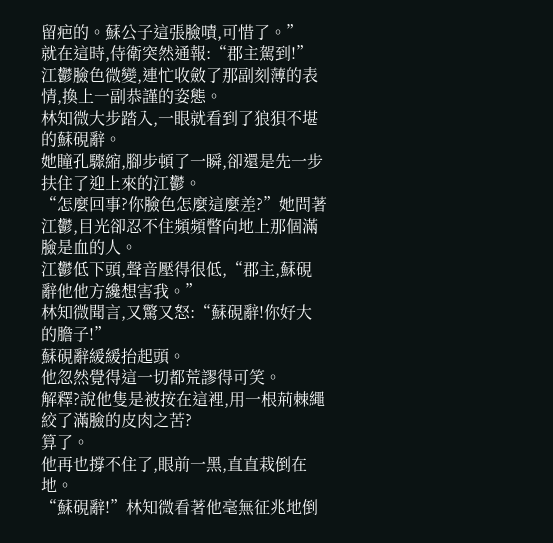留疤的。蘇公子這張臉嘖,可惜了。”
就在這時,侍衛突然通報:“郡主駕到!”
江鬱臉色微變,連忙收斂了那副刻薄的表情,換上一副恭謹的姿態。
林知微大步踏入,一眼就看到了狼狽不堪的蘇硯辭。
她瞳孔驟縮,腳步頓了一瞬,卻還是先一步扶住了迎上來的江鬱。
“怎麼回事?你臉色怎麼這麼差?”她問著江鬱,目光卻忍不住頻頻瞥向地上那個滿臉是血的人。
江鬱低下頭,聲音壓得很低,“郡主,蘇硯辭他他方纔想害我。”
林知微聞言,又驚又怒:“蘇硯辭!你好大的膽子!”
蘇硯辭緩緩抬起頭。
他忽然覺得這一切都荒謬得可笑。
解釋?說他隻是被按在這裡,用一根荊棘繩絞了滿臉的皮肉之苦?
算了。
他再也撐不住了,眼前一黑,直直栽倒在地。
“蘇硯辭!”林知微看著他毫無征兆地倒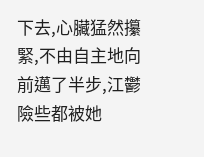下去,心臟猛然攥緊,不由自主地向前邁了半步,江鬱險些都被她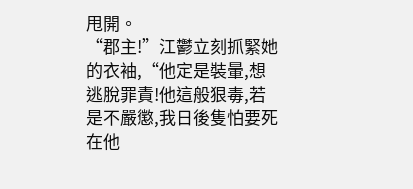甩開。
“郡主!”江鬱立刻抓緊她的衣袖,“他定是裝暈,想逃脫罪責!他這般狠毒,若是不嚴懲,我日後隻怕要死在他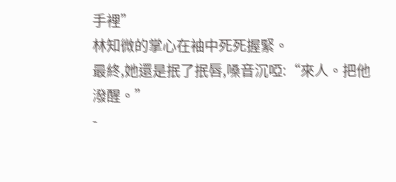手裡”
林知微的掌心在袖中死死握緊。
最終,她還是抿了抿唇,嗓音沉啞:“來人。把他潑醒。”
-